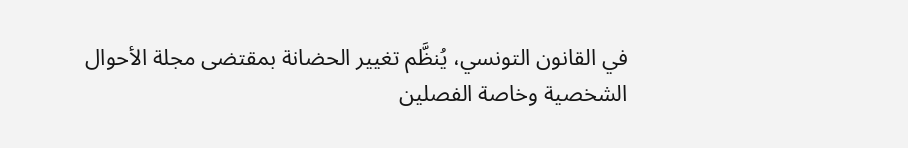في القانون التونسي، يُنظَّم تغيير الحضانة بمقتضى مجلة الأحوال الشخصية وخاصة الفصلين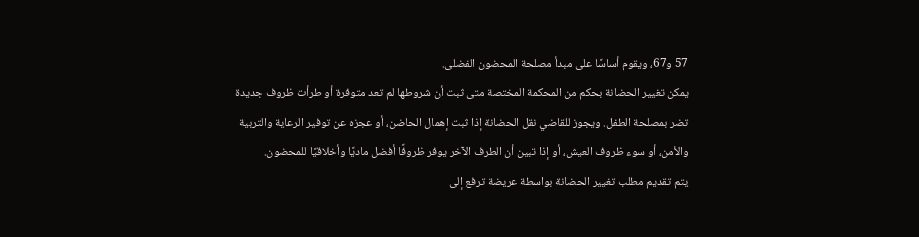57 و67، ويقوم أساسًا على مبدأ مصلحة المحضون الفضلى.
يمكن تغيير الحضانة بحكم من المحكمة المختصة متى ثبت أن شروطها لم تعد متوفرة أو طرأت ظروف جديدة تضر بمصلحة الطفل. ويجوز للقاضي نقل الحضانة إذا ثبت إهمال الحاضن، أو عجزه عن توفير الرعاية والتربية والأمن، أو سوء ظروف العيش، أو إذا تبين أن الطرف الآخر يوفر ظروفًا أفضل ماديًا وأخلاقيًا للمحضون.
يتم تقديم مطلب تغيير الحضانة بواسطة عريضة ترفع إلى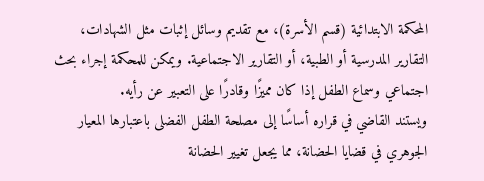المحكمة الابتدائية (قسم الأسرة)، مع تقديم وسائل إثبات مثل الشهادات، التقارير المدرسية أو الطبية، أو التقارير الاجتماعية. ويمكن للمحكمة إجراء بحث اجتماعي وسماع الطفل إذا كان مميزًا وقادرًا على التعبير عن رأيه.
ويستند القاضي في قراره أساسًا إلى مصلحة الطفل الفضلى باعتبارها المعيار الجوهري في قضايا الحضانة، مما يجعل تغيير الحضانة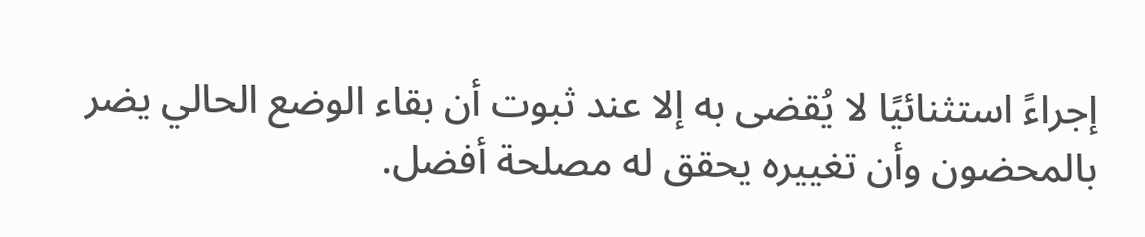إجراءً استثنائيًا لا يُقضى به إلا عند ثبوت أن بقاء الوضع الحالي يضر بالمحضون وأن تغييره يحقق له مصلحة أفضل.